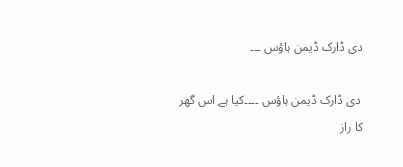دی ڈارک ڈیمن ہاؤس ۔۔۔

 دی ڈارک ڈیمن ہاؤس ۔۔۔۔کیا ہے اس گھر کا راز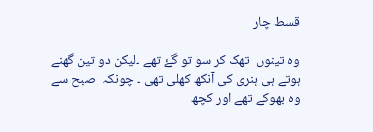قسط چار

وہ تینوں  تھک کر سو تو گۓ تھے ۔لیکن دو تین گھنے ہوتے ہی ہنری کی آنکھ کھلی تھی ۔ چونکہ  صبح سے وہ بھوکے تھے اور کچھ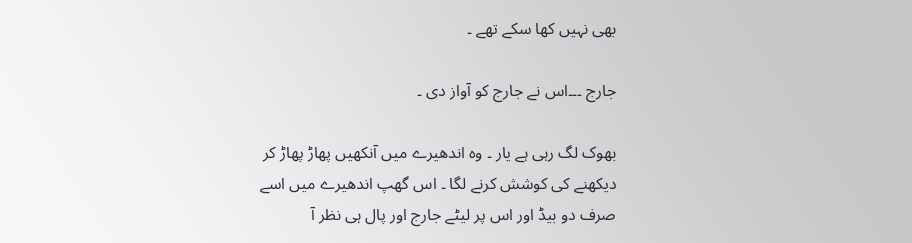بھی نہیں کھا سکے تھے ۔

جارج ۔۔۔اس نے جارج کو آواز دی ۔‌

بھوک لگ رہی ہے یار ۔ وہ اندھیرے میں آنکھیں پھاڑ پھاڑ کر دیکھنے کی کوشش کرنے لگا ۔ اس گھپ اندھیرے میں اسے صرف دو بیڈ اور اس پر لیٹے جارج اور پال ہی نظر آ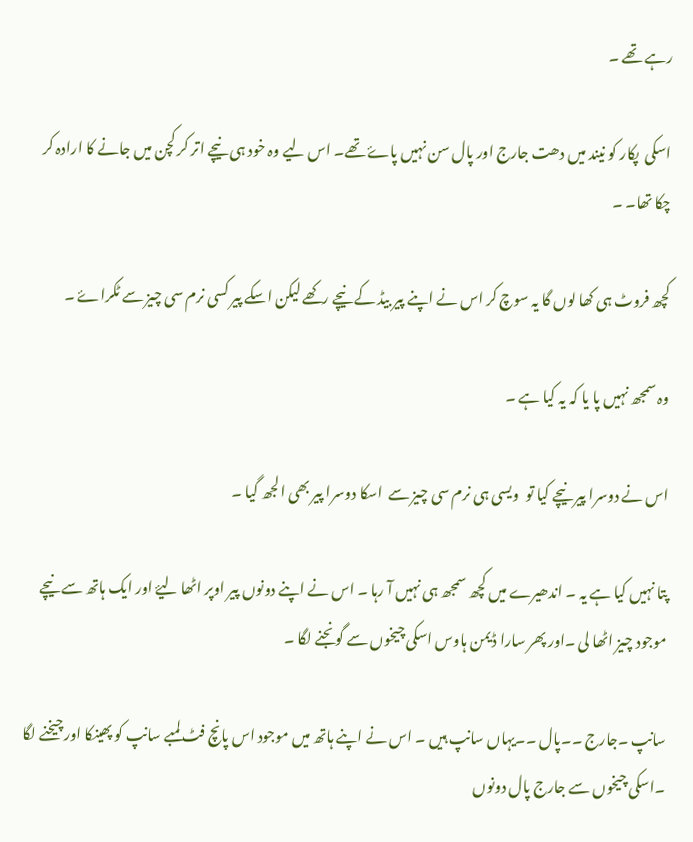رہے تھے ۔

اسکی  پکار کو نیند میں دھت جارج اور پال سن نہیں پاۓ تھے۔ اس لیے وہ خود ہی نیچے اتر کر کچن میں جانے کا ارادہ کر چکا تھا۔ ۔

کچھ فروٹ ہی کھا لوں گا یہ سوچ کر اس نے اپنے پیر بیڈ کے نیچے رکھے لیکن اسکے پیر کسی نرم سی چیز سے ٹکراۓ ۔

وہ سمجھ نہیں پا یا کہ یہ کیا ہے ۔

اس نے دوسرا پیر نیچے کیا تو  ویسی ہی نرم سی چیز سے  اسکا دوسرا پیر بھی الجھ گیا ۔

پتا نہیں کیا ہے یہ ۔ اندھیرے میں کچھ سمجھ ہی نہیں آ رہا ۔ اس نے اپنے دونوں پیر اوپر اٹھا لیۓ اور ایک ہاتھ سے نیچے موجود چیز اٹھا لی ۔اور پھر سارا ڈیمن ہاوس اسکی چیخوں سے گونجنے لگا ۔

سانپ ۔جارج ۔۔پال ۔۔یہاں سانپ ہیں ۔ اس نے اپنے ہاتھ میں موجود اس پانچ فٹ لمبے سانپ کو پھینکا اور چیخنے لگا ۔اسکی چیخوں سے جارج پال دونوں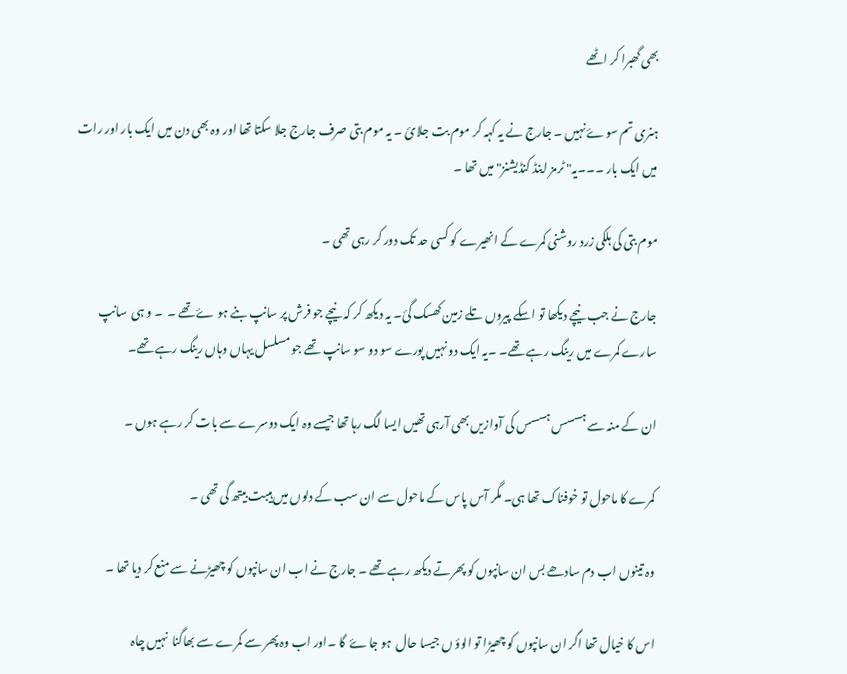بھی گھبرا کر اٹھے

ہنری تم سوۓ نہیں ۔ جارج نے یہ کہہ کر موم بت جلائ ۔ یہ موم بتی صرف جارج جلا سکتا تھا اور وہ بھی دن میں ایک بار اور رات میں ایک بار ۔۔۔یہ" ٹرمز اینڈ کنڈیشنز" میں تھا ۔

موم بتی کی ہلکی زرد روشنی کمرے کے انھیرے کو کسی حد تک دور کر رہی تھی ۔

جارج نے جب نیچے دیکھا تو اسکے پیروں تلے زمین کھسک گئ۔ یہ دیکھ کر کہ نیچے جو فرش پر سانپ بنے ہو ۓ تھے ۔  ۔ و ہی  سانپ سارے کمرے میں رینگ رہے تھے۔ ۔یہ ایک دو نہیں پورے سو دو سو سانپ تھے جو مسلسل یہاں وہاں رینگ رہے تھے۔

ان کے منہ سے ہسسس ہسسس کی آوازیں بھی آرہی تھیں ایسا لگ رہا تھا جیسے وہ ایک دوسرے سے بات کر رہے ہوں ۔

کمرے کا ماحول تو خوفناک تھا ہی۔ مگر آس پاس کے ماحول سے ان سب کے دلوں میں ہیبت بیتھ گی تھی ۔

وہ تینوں اب دم سادھے بس ان سانپوں کو پھرتے دیکھ رہے تھے ۔ جارج نے اب ان سانپوں کو چھیڑنے سے منع کر دیا تھا ۔

اس کا خیال تھا اگر ان سانپوں کو چھیڑا تو الوؤ ں جیسا حال  ہو جاۓ  گا ۔اور اب وہ پھر سے کمرے سے بھاگنا  نہیں چاہ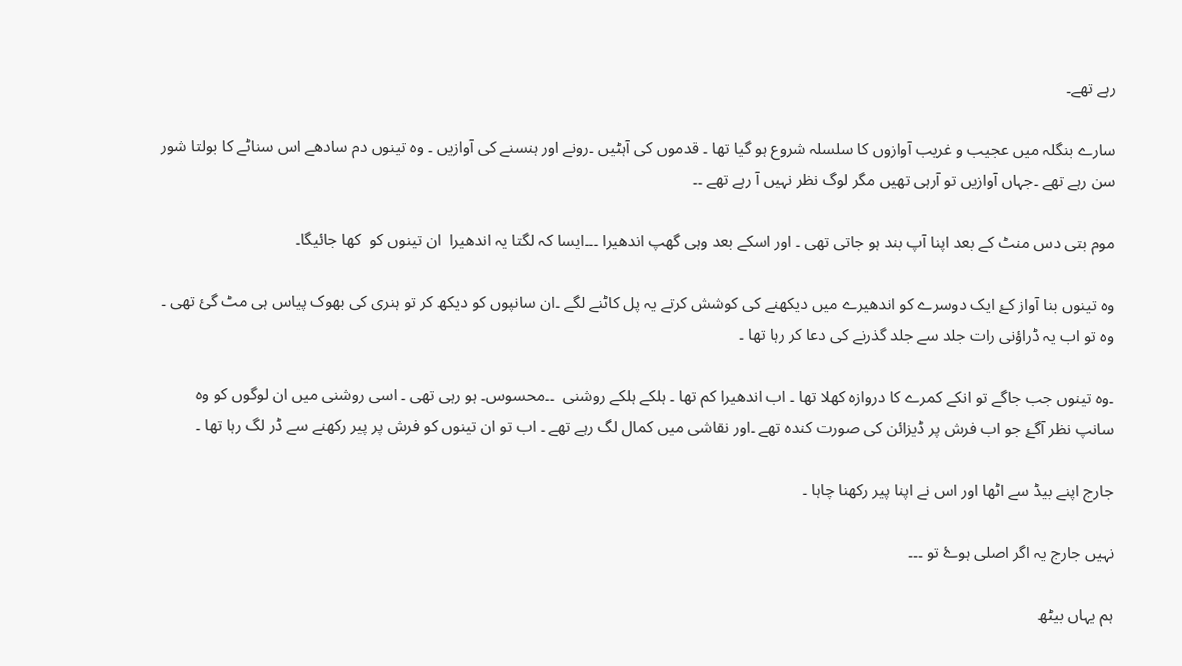رہے تھے۔

سارے بنگلہ میں عجیب و غریب آوازوں کا سلسلہ شروع ہو گیا تھا ۔ قدموں کی آہٹیں ۔رونے اور ہنسنے کی آوازیں ۔ وہ تینوں دم سادھے اس سناٹے کا بولتا شور سن رہے تھے ۔جہاں آوازیں تو آرہی تھیں مگر لوگ نظر نہیں آ رہے تھے ۔۔

موم بتی دس منٹ کے بعد اپنا آپ بند ہو جاتی تھی ۔ اور اسکے بعد وہی گھپ اندھیرا ۔۔۔ایسا کہ لگتا یہ اندھیرا  ان تینوں کو  کھا جائیگا۔

وہ تینوں بنا آواز کۓ ایک دوسرے کو اندھیرے میں دیکھنے کی کوشش کرتے یہ پل کاٹنے لگے ۔ان سانپوں کو دیکھ کر تو ہنری کی بھوک پیاس ہی مٹ گئ تھی ۔ وہ تو اب یہ ڈراؤنی رات جلد سے جلد گذرنے کی دعا کر رہا تھا ۔

۔وہ تینوں جب جاگے تو انکے کمرے کا دروازہ کھلا تھا ۔ اب اندھیرا کم تھا ۔ ہلکے ہلکے روشنی  ۔۔محسوس۔ ہو رہی تھی ۔ اسی روشنی میں ان لوگوں کو وہ سانپ نظر آگۓ جو اب فرش پر ڈیزائن کی صورت کندہ تھے ۔اور نقاشی میں کمال لگ رہے تھے ۔ اب تو ان تینوں کو فرش پر پیر رکھنے سے ڈر لگ رہا تھا ۔

جارج اپنے بیڈ سے اٹھا اور اس نے اپنا پیر رکھنا چاہا ۔‌

نہیں جارج یہ اگر اصلی ہوۓ تو ۔۔۔

ہم یہاں بیٹھ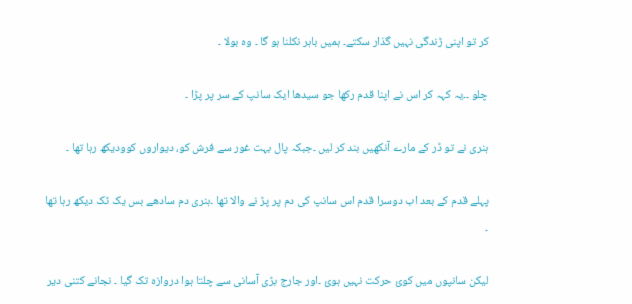کر تو اپنی ڑندگی نہیں گذار سکتے۔ ہمیں باہر نکلنا ہو گا ۔ وہ بولا ۔

چلو ۔۔یہ کہہ کر اس نے اپنا قدم رکھا جو سیدھا ایک سانپ کے سر پر پڑا ۔

ہنری نے تو ڈر کے مارے آنکھیں بند کر لیں ۔‌جبکہ پال بہت غور سے فرش کو، دیواروں کوودیکھ رہا تھا ۔

پہلے قدم کے بعد اب دوسرا قدم اس سانپ کی دم پر پڑ نے والا تھا ۔ہنری دم سادھے بس یک ٹک دیکھ رہا تھا ۔

لیکن سانپوں میں کوئ حرکت نہیں ہوئ ۔اور جارج بڑی آسانی سے چلتا ہوا دروازہ تک گیا ۔ نجانے کتنی دیر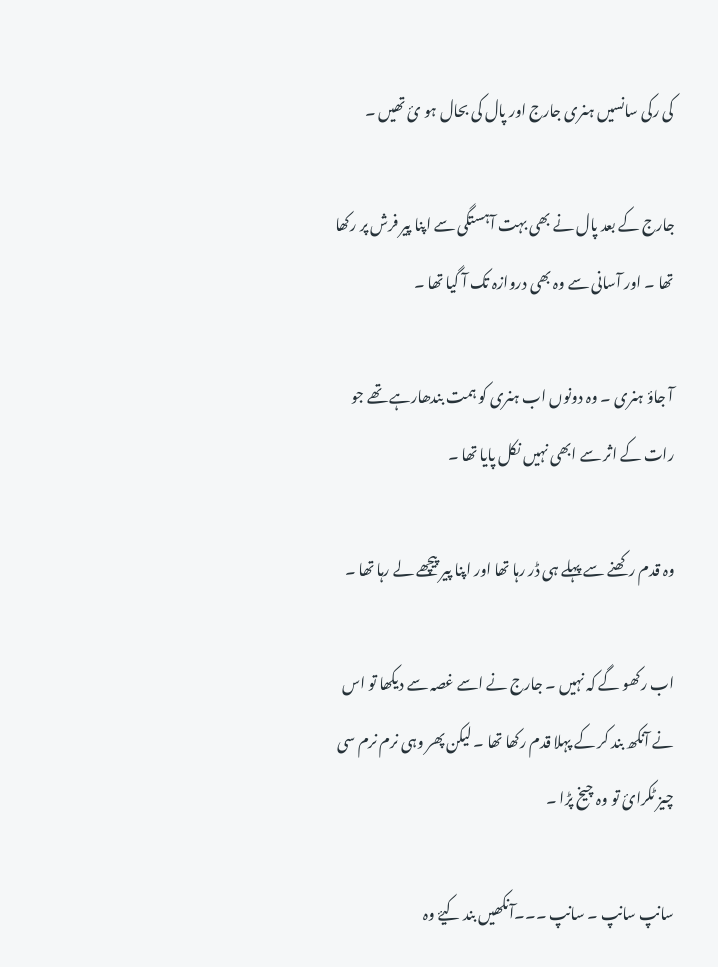کی رکی سانسیں ہنری جارج اور پال کی بحال ہو ئ تھیں ۔

جارج کے بعد پال نے بھی بہت آہستگی سے اپنا پیر فرش پر رکھا تھا ۔ اور آسانی سے وہ بھی دروازہ تک آ گیا تھا ۔

آ جاؤ ہنری ۔ وہ دونوں اب ہنری کو ہمت بندھارہے تھے جو رات کے اثر سے ابھی نہیں نکل پایا تھا ۔

وہ قدم رکھنے سے پہلے ہی ڈر رہا تھا اور اپنا پیر پیچھے لے رہا تھا ۔

اب رکھو گے کہ نہیں ۔ جارج نے اسے غصہ سے دیکھا تو اس نے آنکھ بند کر کے پہلا قدم رکھا تھا ۔ لیکن پھر وہی نرم نرم سی چیز ٹکرائ تو وہ چیخ پڑا ۔

سانپ سانپ ۔ سانپ ۔۔۔آنکھیں بند کیۓ وہ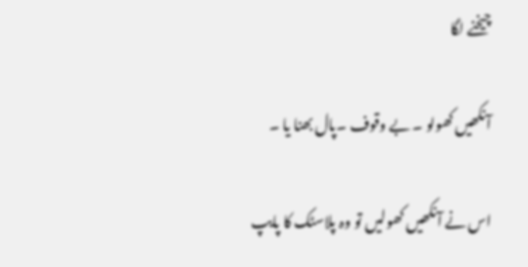چیخنے لگا

آنکھیں کھولو ۔ بے وقوف ۔پال بھنا یا ۔

اس نے آنکھیں کھولیں تو وہ پلاسٹک کا پایپ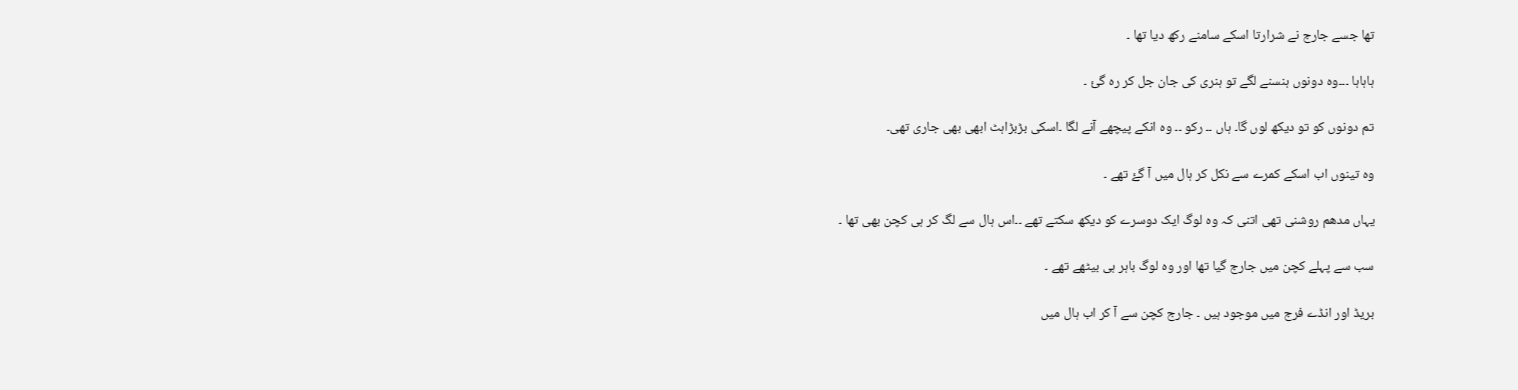تھا جسے جارج نے شرارتا اسکے سامنے رکھ دیا تھا ۔

ہاہاہا ۔۔۔وہ دونوں ہنسنے لگے تو ہنری کی جان جل کر رہ گئ ۔

تم دونوں کو تو دیکھ لوں گا۔ ہاں ۔۔ رکو ۔۔ وہ انکے پیچھے آنے لگا ۔اسکی بڑبڑاہٹ ابھی بھی جاری تھی۔

وہ تینوں اب اسکے کمرے سے نکل کر ہال میں آ گۓ تھے ۔

یہاں مدھم روشنی تھی اتنی کہ وہ لوگ ایک دوسرے کو دیکھ سکتے تھے ۔۔اس ہال سے لگ کر ہی کچن بھی تھا ۔‌

سب سے پہلے کچن میں جارج گیا تھا اور وہ لوگ باہر ہی بیٹھے تھے ۔

بریڈ اور انڈے فرج میں موجود ہیں ۔ جارج کچن سے آ کر اب ہال میں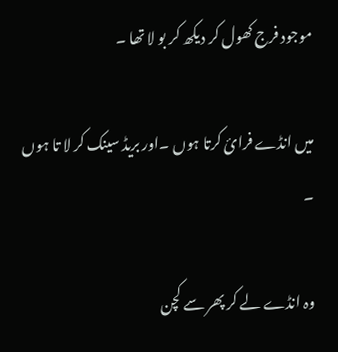موجود فرج کھول کر دیکھ کر بو لا تھا ۔

میں انڈے فرائ کرتا ہوں ۔اور بریڈ سینک کر لا تا ہوں ۔‌

وہ انڈے لے کر پھر سے کچن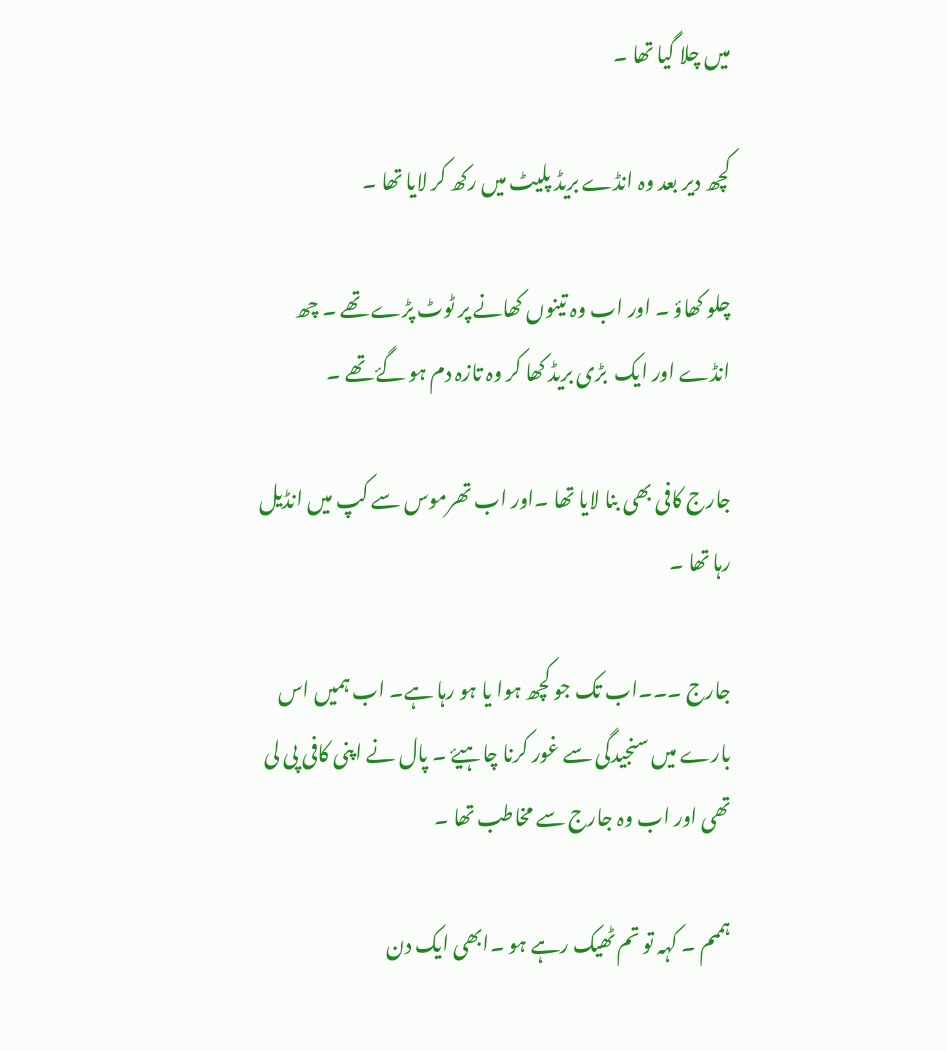میں چلا گیا تھا ۔

کچھ دیر بعد وہ انڈے بریڈ پلیٹ میں رکھ کر لایا تھا ۔

چلو کھاؤ ۔ اور اب وہ تینوں کھانے پر ٹوٹ پڑے تھے ۔ چھ انڈے اور ایک  بڑی بریڈ کھا کر وہ تازہ دم ہو گۓ تھے ۔

جارج کافی بھی بنا لایا تھا ۔اور اب تھرموس سے کپ میں انڈیل رہا تھا ۔

جارج ۔۔۔اب تک جو کچھ ہوا یا ہو رہا ہے۔ اب ہمیں اس بارے میں سنجیدگی سے غور کرنا چاہیۓ ۔ پال نے اپنی کافی پی لی تھی اور اب وہ جارج سے مخاطب تھا ۔

ہممم ۔ کہہ تو تم ٹھیک رہے ہو ۔‌ابھی ایک دن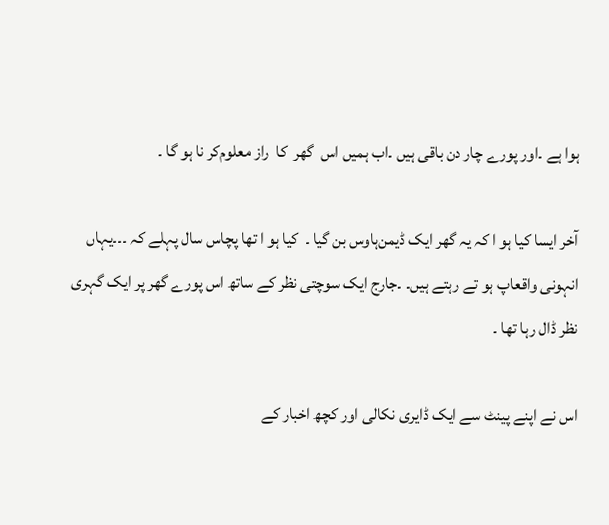ہوا ہے ۔اور پورے چار دن باقی ہیں ۔اب ہمیں اس  گھر  کا  راز معلوم‌کر نا ہو گا ۔

آخر ایسا کیا ہو ا کہ یہ گھر ایک ڈیمن‌ہاوس بن گیا ۔  کیا ہو ا تھا پچاس سال پہلے کہ ۔۔۔یہاں انہونی واقعاپ ہو تے رہتے ہیں۔ ۔جارج ایک سوچتی نظر کے ساتھ اس پورے گھر پر ایک گہری نظر ڈال رہا تھا ۔

اس نے اپنے پینٹ سے ایک ڈایری نکالی اور کچھ اخبار کے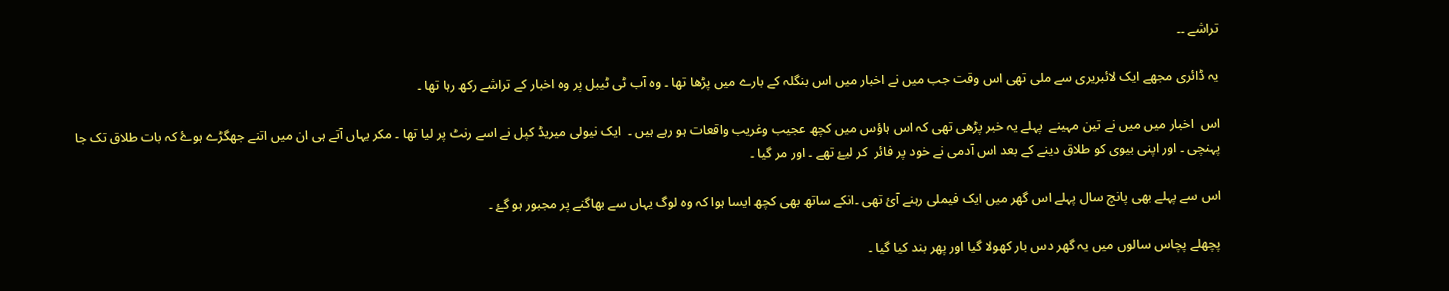تراشے ۔۔‌

یہ ڈائری مجھے ایک لائبریری سے ملی تھی اس وقت جب میں نے اخبار میں اس بنگلہ کے بارے میں پڑھا تھا ۔ وہ آب ٹی ٹیبل پر وہ اخبار کے تراشے رکھ رہا تھا ۔

اس  اخبار میں میں نے تین مہینے  پہلے یہ خبر پڑھی تھی کہ اس ہاؤس میں کچھ عجیب وغریب واقعات ہو رہے ہیں ۔  ایک نیولی میریڈ کپل نے اسے رنٹ پر لیا تھا ۔ مکر یہاں آتے ہی ان میں اتنے جھگڑے ہوۓ کہ بات طلاق تک جا پہنچی ۔ اور اپنی بیوی کو طلاق دینے کے بعد اس آدمی نے خود پر فائر  کر لیۓ تھے ۔ اور مر گیا ۔

اس سے پہلے بھی پانچ سال پہلے اس گھر میں ایک فیملی رہنے آئ تھی ۔انکے ساتھ بھی کچھ ایسا ہوا کہ وہ لوگ یہاں سے بھاگنے پر مجبور ہو گۓ ۔

پچھلے پچاس سالوں میں یہ گھر دس بار کھولا گیا اور پھر بند کیا گیا ۔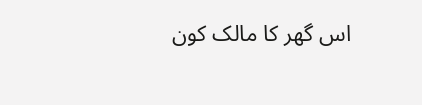اس گھر کا مالک کون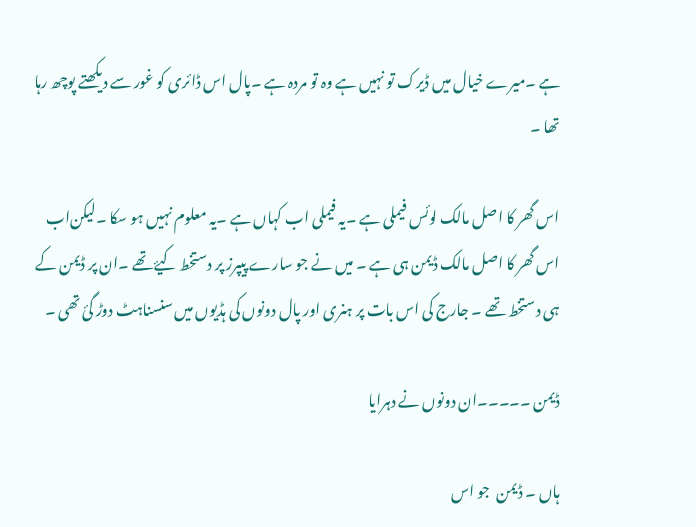ہے ۔میرے خیال میں ڈیرک تو نہیں ہے وہ تو مردہ ہے ۔پال اس ڈائری کو غور سے دیکھتے پوچھ رہا تھا ۔

اس گھر کا اصل مالک لوئس فیملی ہے ۔یہ فیملی اب کہاں ہے ۔یہ معلوم نہیں ہو سکا ۔لیکن‌اب اس گھر کا اصل مالک ڈیمن‌ ہی ہے ۔ میں نے جو سارے پیپرز پر دستخط کیۓ تھے ۔ان پر ڈیمن کے ہی دستخط تھے ۔ جارج کی اس بات پر ہنری اور پال دونوں کی ہڈیوں میں سنسناہٹ دوڑ گئ تھی ۔

ڈیمن ۔۔۔۔۔ان دونوں نے دہرایا

ہاں ۔ ڈیمن  جو اس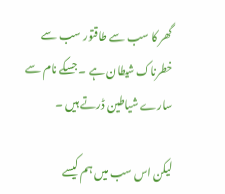گھر کا سب سے طاقتور سب سے خطرناک شیطان ہے ۔ جسکے نام سے سارے شیاطین ڈرتے ہیں ۔‌

لیکن اس سب میں ہم کیسے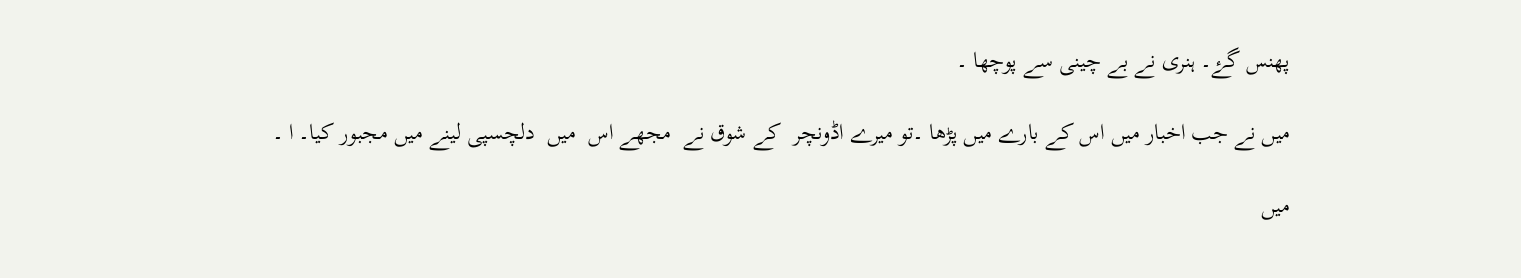پھنس گۓ۔ ہنری نے بے چینی سے پوچھا ۔

میں نے جب اخبار میں اس کے بارے میں پڑھا ۔تو میرے اڈونچر  کے شوق نے  مجھے اس  میں  دلچسپی لینے میں مجبور کیا۔ ا ۔

میں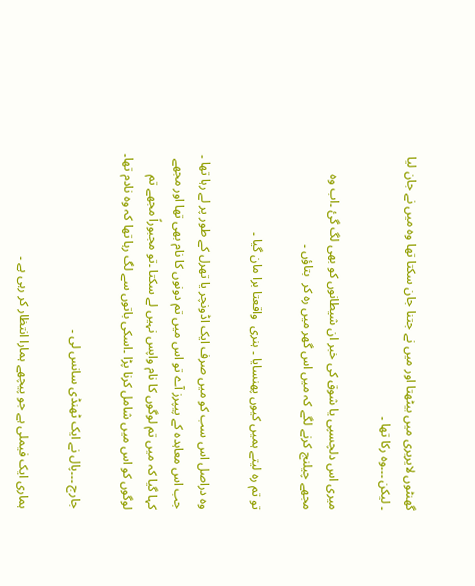گھنٹوں لایریری میں بیٹھتا اور میں نے جتنا جان سکتا تھا وہ میں نے جان لیا ۔ لیکن ۔۔۔وہ رکا تھا ۔

میری اس دلچسپی یا شوق کی خبر ان شیطانوں کو بھی لگ گئ ۔اب وہ مجھے چیلنج کرنے لگے کہ میں اس گھر میں رہ کر  بتاؤں ۔

تو تم رہ لیتے ہمیں کیوں پھنسایا ۔ ہنری  واقعتا برا مان گیا ۔

وہ دراصل اس سب کو میں صرف ایک اڈونچر یا تھرل کے طور پر لے رہا تھا ۔ جب اس معاہدہ کے پیپرز آے تو اس میں تم دونوں کا نام بھی تھا اور مجھے کہا گیا کہ میں تم لوگوں کا نام واپس نہیں لے سکتا ۔تو مجبوراً مجھے تم لوگوں کو اس میں شامل کرنا پڑا ۔اسکی باتوں سے لگ رہا تھا کہ وہ نادم تھا۔

جارج ۔۔۔پال نے ایک ٹھنڈی سانس لی ۔

ہماری ایک فیملی ہے جو پیچھے ہمارا انتظار کر رہی ہے ۔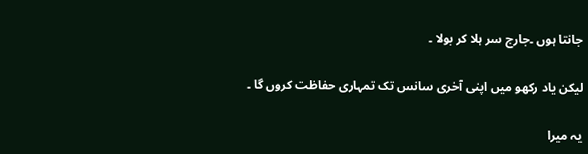جانتا ہوں ۔جارج سر ہلا کر بولا ۔

لیکن یاد رکھو میں اپنی آخری سانس تک تمہاری حفاظت کروں گا ۔

یہ میرا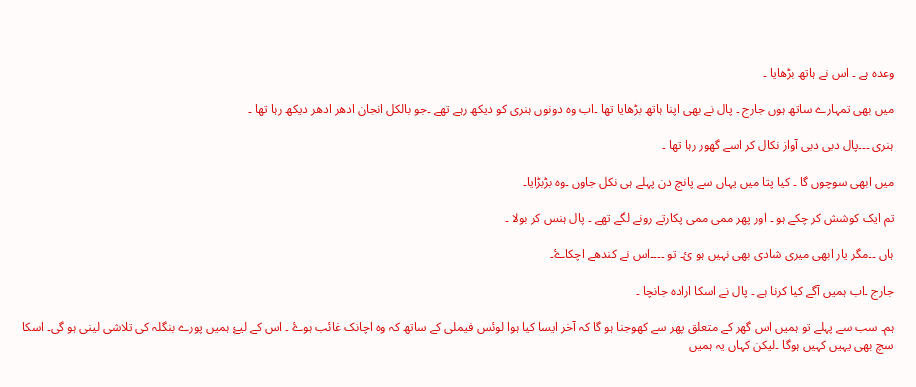وعدہ ہے ۔ اس نے ہاتھ بڑھایا ۔

میں بھی تمہارے ساتھ ہوں جارج ۔ پال نے بھی اپنا ہاتھ بڑھایا تھا ۔اب وہ دونوں ہنری کو دیکھ رہے تھے ۔جو بالکل انجان ادھر ادھر دیکھ رہا تھا ۔

ہنری ۔۔۔پال دبی دبی آواز نکال کر اسے گھور رہا تھا ۔

میں ابھی سوچوں گا ۔ کیا پتا میں یہاں سے پانچ دن پہلے ہی نکل جاوں ۔‌وہ بڑبڑایا۔

تم ایک کوشش کر چکے ہو ۔ اور پھر ممی ممی پکارتے رونے لگے تھے ۔ پال ہنس کر بولا ۔

ہاں ۔۔مگر یار ابھی میری شادی بھی نہیں ہو ئ۔ تو ۔۔۔۔اس نے کندھے اچکاۓ۔

جارج ۔اب ہمیں آگے کیا کرنا ہے ۔ پال نے اسکا ارادہ جانچا ۔

ہم۔ سب سے پہلے تو ہمیں اس گھر کے متعلق پھر سے کھوجنا ہو گا کہ آخر ایسا کیا ہوا لوئس فیملی کے ساتھ کہ وہ اچانک غائب ہوۓ ۔ اس کے لیۓ ہمیں پورے بنگلہ کی تلاشی لینی ہو گی۔ اسکا سچ بھی یہیں کہیں ہوگا ۔لیکن کہاں یہ ہمیں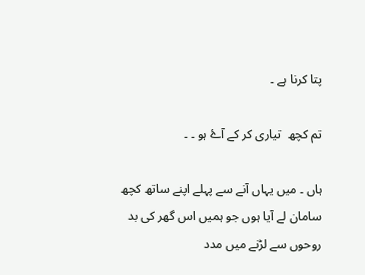پتا کرنا ہے ۔

تم کچھ  تیاری کر کے آۓ ہو ۔ ۔

ہاں ۔ میں یہاں آنے سے پہلے اپنے ساتھ کچھ سامان لے آیا ہوں جو ہمیں اس گھر کی بد روحوں سے لڑنے میں مدد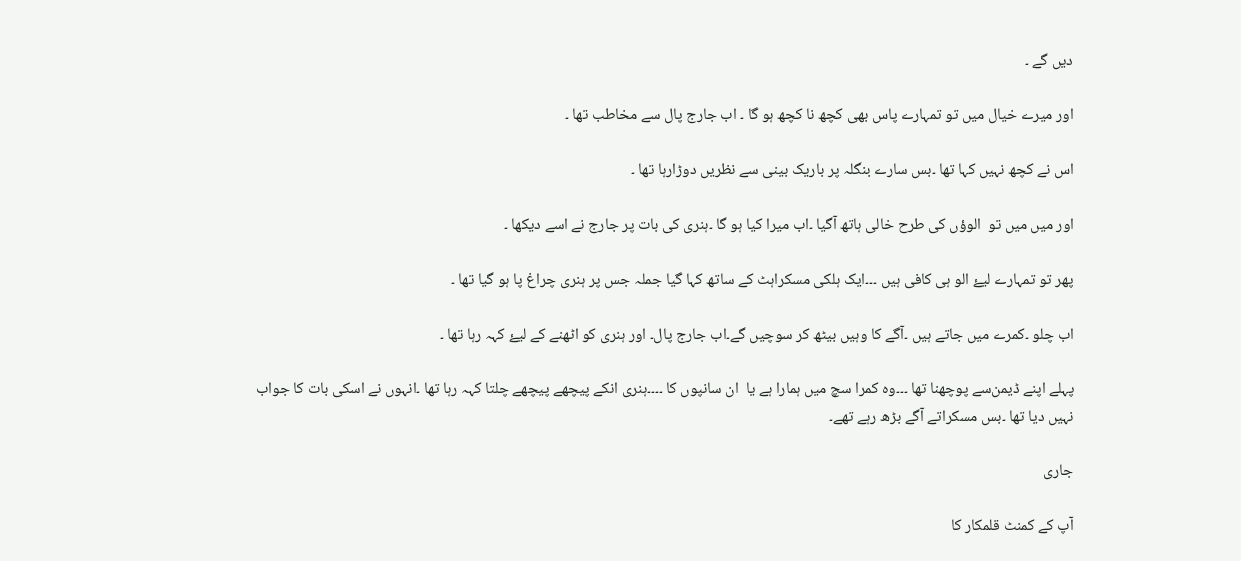دیں گے ۔

اور میرے خیال میں تو تمہارے پاس بھی کچھ نا کچھ ہو گا ۔ اب جارج پال سے مخاطب تھا ۔

اس نے کچھ نہیں کہا تھا ۔بس سارے بنگلہ پر باریک بینی سے نظریں دوڑارہا تھا ۔

اور میں میں تو  الوؤں کی طرح خالی ہاتھ آگیا ۔اب میرا کیا ہو گا ۔ہنری کی بات پر جارج نے اسے دیکھا ۔

پھر تو تمہارے لیۓ الو ہی کافی ہیں ۔۔۔ایک ہلکی مسکراہٹ کے ساتھ کہا گیا جملہ جس پر ہنری چراغ پا ہو گیا تھا ۔

اب چلو ۔کمرے میں جاتے ہیں ۔‌آگے کا وہیں بیٹھ کر سوچیں گے۔‌اب جارج پال۔ اور ہنری کو اٹھنے کے لیۓ کہہ رہا تھا ۔

پہلے اپنے ڈیمن‌سے پوچھنا تھا ۔۔۔وہ کمرا سچ میں ہمارا ہے یا  ان سانپوں کا ۔۔۔۔ہنری انکے پیچھے پیچھے چلتا کہہ رہا تھا ۔انہوں نے اسکی بات کا جواب نہیں دیا تھا ۔بس مسکراتے آگے بڑھ رہے تھے۔

جاری

آپ کے کمنٹ قلمکار کا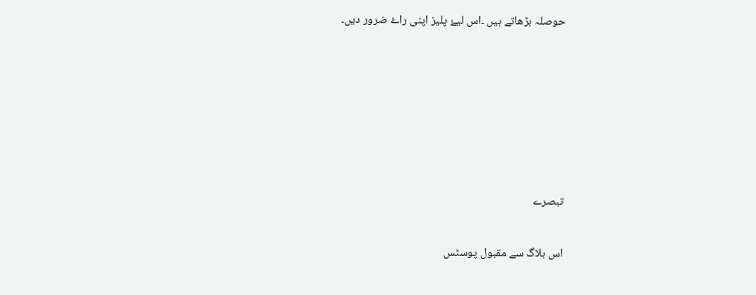حوصلہ بڑھاتے ہیں ۔اس لیۓ پلیز اپنی راۓ ضرور دیں۔






تبصرے

اس بلاگ سے مقبول پوسٹس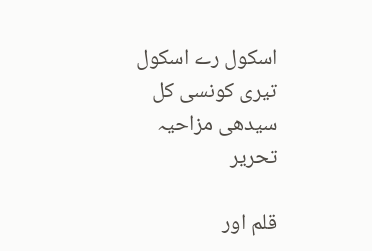اسکول رے اسکول تیری کونسی کل سیدھی مزاحیہ تحریر

قلم اور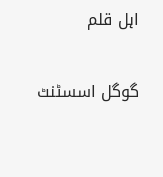اہل قلم

گوگل اسسٹنٹ